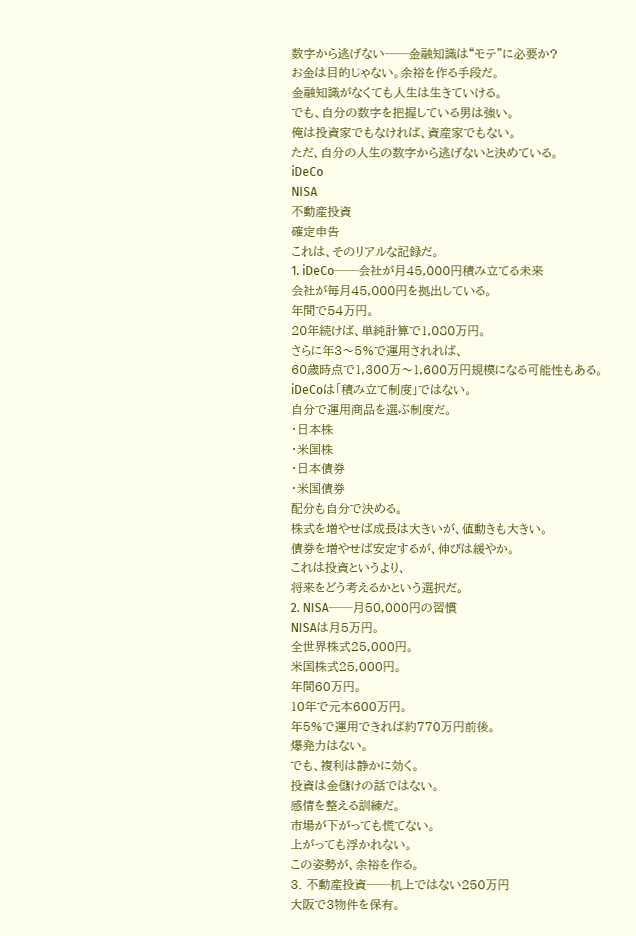数字から逃げない──金融知識は“モテ”に必要か?
お金は目的じゃない。余裕を作る手段だ。
金融知識がなくても人生は生きていける。
でも、自分の数字を把握している男は強い。
俺は投資家でもなければ、資産家でもない。
ただ、自分の人生の数字から逃げないと決めている。
iDeCo
NISA
不動産投資
確定申告
これは、そのリアルな記録だ。
1. iDeCo──会社が月45,000円積み立てる未来
会社が毎月45,000円を拠出している。
年間で54万円。
20年続けば、単純計算で1,080万円。
さらに年3〜5%で運用されれば、
60歳時点で1,300万〜1,600万円規模になる可能性もある。
iDeCoは「積み立て制度」ではない。
自分で運用商品を選ぶ制度だ。
・日本株
・米国株
・日本債券
・米国債券
配分も自分で決める。
株式を増やせば成長は大きいが、値動きも大きい。
債券を増やせば安定するが、伸びは緩やか。
これは投資というより、
将来をどう考えるかという選択だ。
2. NISA──月50,000円の習慣
NISAは月5万円。
全世界株式25,000円。
米国株式25,000円。
年間60万円。
10年で元本600万円。
年5%で運用できれば約770万円前後。
爆発力はない。
でも、複利は静かに効く。
投資は金儲けの話ではない。
感情を整える訓練だ。
市場が下がっても慌てない。
上がっても浮かれない。
この姿勢が、余裕を作る。
3. 不動産投資──机上ではない250万円
大阪で3物件を保有。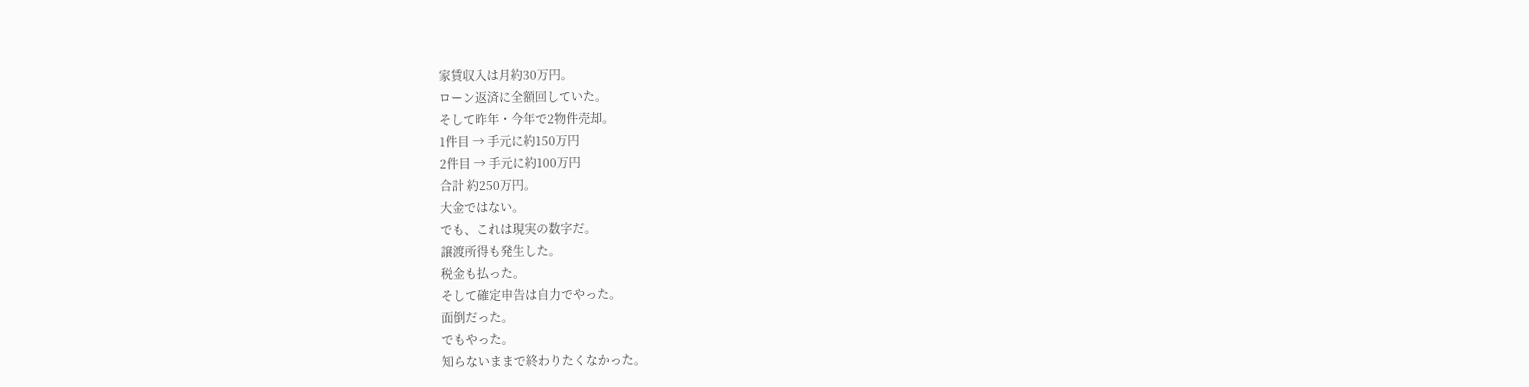家賃収入は月約30万円。
ローン返済に全額回していた。
そして昨年・今年で2物件売却。
1件目 → 手元に約150万円
2件目 → 手元に約100万円
合計 約250万円。
大金ではない。
でも、これは現実の数字だ。
譲渡所得も発生した。
税金も払った。
そして確定申告は自力でやった。
面倒だった。
でもやった。
知らないままで終わりたくなかった。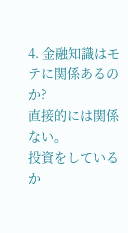4. 金融知識はモテに関係あるのか?
直接的には関係ない。
投資をしているか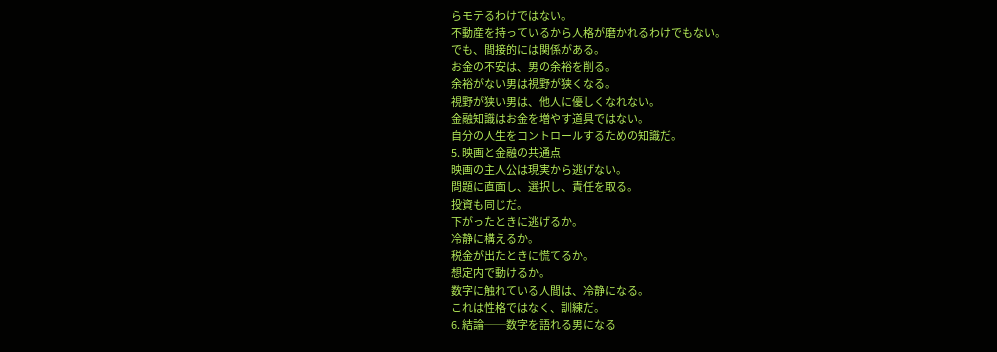らモテるわけではない。
不動産を持っているから人格が磨かれるわけでもない。
でも、間接的には関係がある。
お金の不安は、男の余裕を削る。
余裕がない男は視野が狭くなる。
視野が狭い男は、他人に優しくなれない。
金融知識はお金を増やす道具ではない。
自分の人生をコントロールするための知識だ。
5. 映画と金融の共通点
映画の主人公は現実から逃げない。
問題に直面し、選択し、責任を取る。
投資も同じだ。
下がったときに逃げるか。
冷静に構えるか。
税金が出たときに慌てるか。
想定内で動けるか。
数字に触れている人間は、冷静になる。
これは性格ではなく、訓練だ。
6. 結論──数字を語れる男になる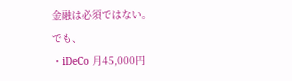金融は必須ではない。
でも、
・iDeCo 月45,000円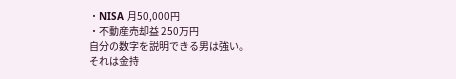・NISA 月50,000円
・不動産売却益 250万円
自分の数字を説明できる男は強い。
それは金持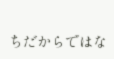ちだからではな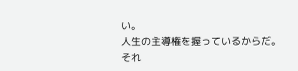い。
人生の主導権を握っているからだ。
それ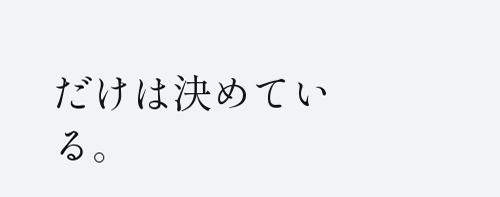だけは決めている。